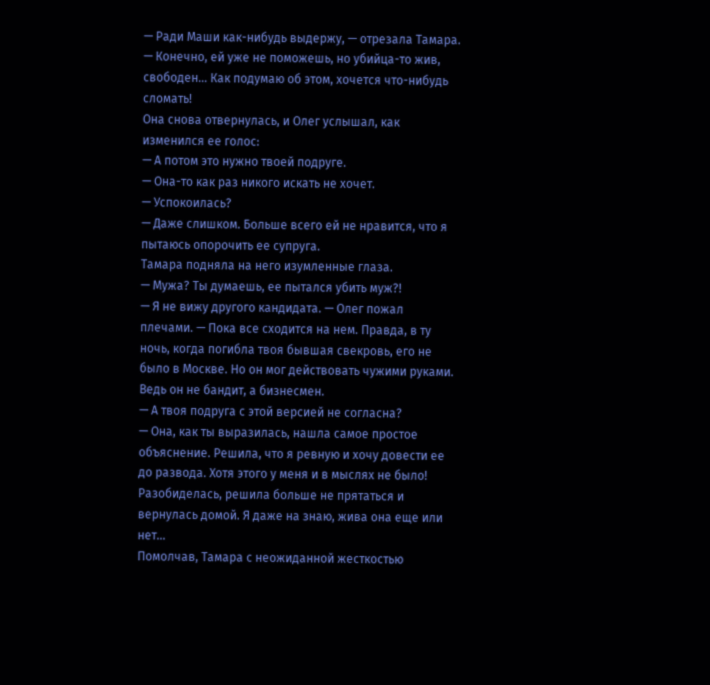— Ради Маши как-нибудь выдержу, — отрезала Тамара. — Конечно, ей уже не поможешь, но убийца-то жив, свободен… Как подумаю об этом, хочется что-нибудь сломать!
Она снова отвернулась, и Олег услышал, как изменился ее голос:
— А потом это нужно твоей подруге.
— Она-то как раз никого искать не хочет.
— Успокоилась?
— Даже слишком. Больше всего ей не нравится, что я пытаюсь опорочить ее супруга.
Тамара подняла на него изумленные глаза.
— Мужа? Ты думаешь, ее пытался убить муж?!
— Я не вижу другого кандидата. — Олег пожал плечами. — Пока все сходится на нем. Правда, в ту ночь, когда погибла твоя бывшая свекровь, его не было в Москве. Но он мог действовать чужими руками. Ведь он не бандит, а бизнесмен.
— А твоя подруга с этой версией не согласна?
— Она, как ты выразилась, нашла самое простое объяснение. Решила, что я ревную и хочу довести ее до развода. Хотя этого у меня и в мыслях не было! Разобиделась, решила больше не прятаться и вернулась домой. Я даже на знаю, жива она еще или нет…
Помолчав, Тамара с неожиданной жесткостью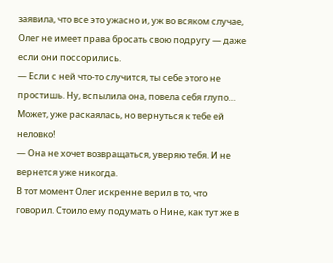заявила, что все это ужасно и, уж во всяком случае, Олег не имеет права бросать свою подругу — даже если они поссорились.
— Если с ней что-то случится, ты себе этого не простишь. Ну, вспылила она, повела себя глупо… Может, уже раскаялась, но вернуться к тебе ей неловко!
— Она не хочет возвращаться, уверяю тебя. И не вернется уже никогда.
В тот момент Олег искренне верил в то, что говорил. Стоило ему подумать о Нине, как тут же в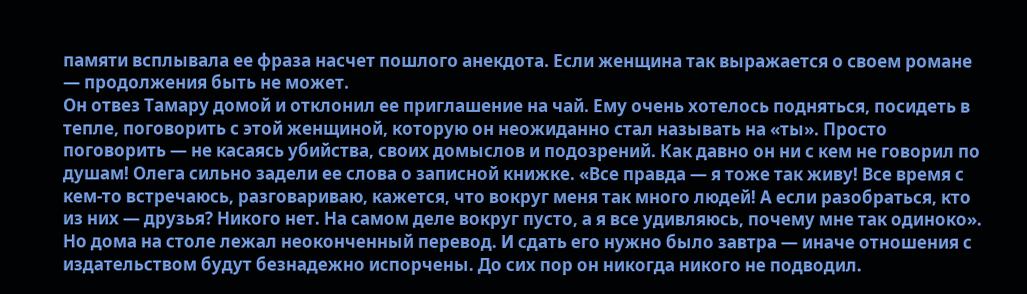памяти всплывала ее фраза насчет пошлого анекдота. Если женщина так выражается о своем романе — продолжения быть не может.
Он отвез Тамару домой и отклонил ее приглашение на чай. Ему очень хотелось подняться, посидеть в тепле, поговорить с этой женщиной, которую он неожиданно стал называть на «ты». Просто поговорить — не касаясь убийства, своих домыслов и подозрений. Как давно он ни с кем не говорил по душам! Олега сильно задели ее слова о записной книжке. «Все правда — я тоже так живу! Все время с кем-то встречаюсь, разговариваю, кажется, что вокруг меня так много людей! А если разобраться, кто из них — друзья? Никого нет. На самом деле вокруг пусто, а я все удивляюсь, почему мне так одиноко».
Но дома на столе лежал неоконченный перевод. И сдать его нужно было завтра — иначе отношения с издательством будут безнадежно испорчены. До сих пор он никогда никого не подводил.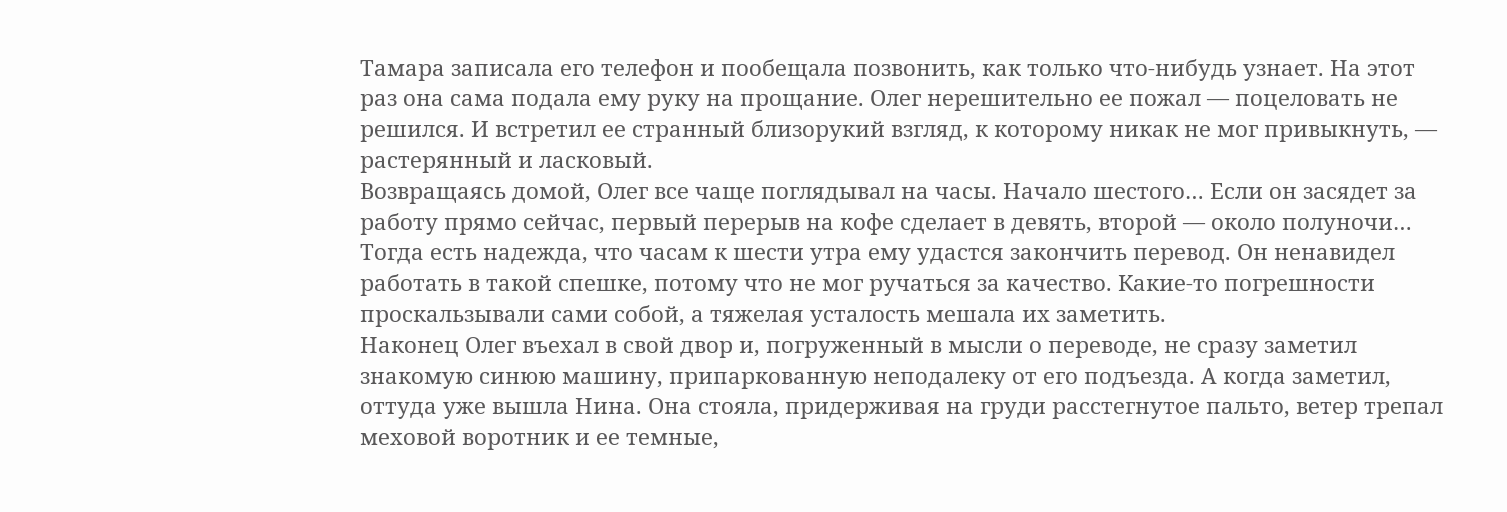Тамара записала его телефон и пообещала позвонить, как только что-нибудь узнает. На этот раз она сама подала ему руку на прощание. Олег нерешительно ее пожал — поцеловать не решился. И встретил ее странный близорукий взгляд, к которому никак не мог привыкнуть, — растерянный и ласковый.
Возвращаясь домой, Олег все чаще поглядывал на часы. Начало шестого… Если он засядет за работу прямо сейчас, первый перерыв на кофе сделает в девять, второй — около полуночи… Тогда есть надежда, что часам к шести утра ему удастся закончить перевод. Он ненавидел работать в такой спешке, потому что не мог ручаться за качество. Какие-то погрешности проскальзывали сами собой, а тяжелая усталость мешала их заметить.
Наконец Олег въехал в свой двор и, погруженный в мысли о переводе, не сразу заметил знакомую синюю машину, припаркованную неподалеку от его подъезда. А когда заметил, оттуда уже вышла Нина. Она стояла, придерживая на груди расстегнутое пальто, ветер трепал меховой воротник и ее темные,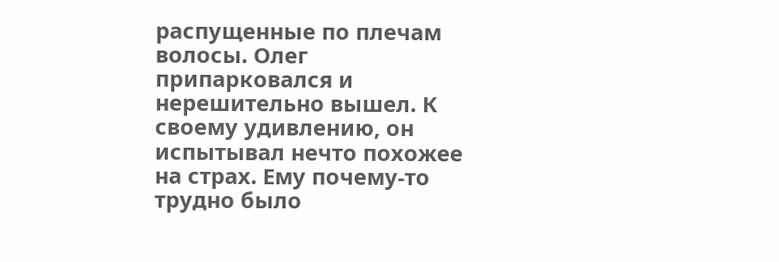распущенные по плечам волосы. Олег припарковался и нерешительно вышел. К своему удивлению, он испытывал нечто похожее на страх. Ему почему-то трудно было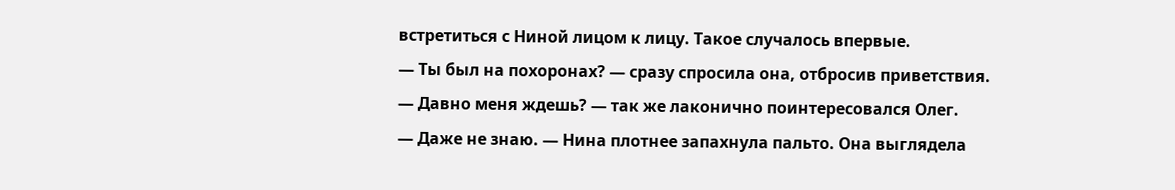встретиться с Ниной лицом к лицу. Такое случалось впервые.
— Ты был на похоронах? — сразу спросила она, отбросив приветствия.
— Давно меня ждешь? — так же лаконично поинтересовался Олег.
— Даже не знаю. — Нина плотнее запахнула пальто. Она выглядела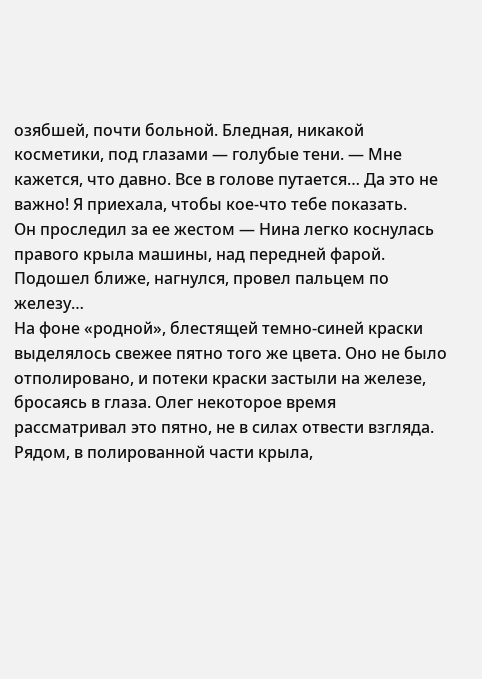озябшей, почти больной. Бледная, никакой косметики, под глазами — голубые тени. — Мне кажется, что давно. Все в голове путается… Да это не важно! Я приехала, чтобы кое-что тебе показать.
Он проследил за ее жестом — Нина легко коснулась правого крыла машины, над передней фарой. Подошел ближе, нагнулся, провел пальцем по железу…
На фоне «родной», блестящей темно-синей краски выделялось свежее пятно того же цвета. Оно не было отполировано, и потеки краски застыли на железе, бросаясь в глаза. Олег некоторое время рассматривал это пятно, не в силах отвести взгляда. Рядом, в полированной части крыла,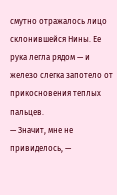смутно отражалось лицо склонившейся Нины. Ее рука легла рядом — и железо слегка запотело от прикосновения теплых пальцев.
— Значит, мне не привиделось, —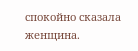спокойно сказала женщина.